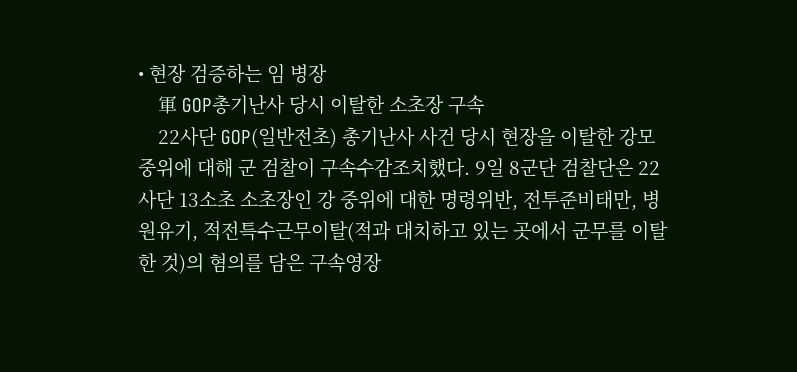• 현장 검증하는 임 병장
    軍 GOP총기난사 당시 이탈한 소초장 구속
    22사단 GOP(일반전초) 총기난사 사건 당시 현장을 이탈한 강모 중위에 대해 군 검찰이 구속수감조치했다. 9일 8군단 검찰단은 22사단 13소초 소초장인 강 중위에 대한 명령위반, 전투준비태만, 병원유기, 적전특수근무이탈(적과 대치하고 있는 곳에서 군무를 이탈한 것)의 혐의를 담은 구속영장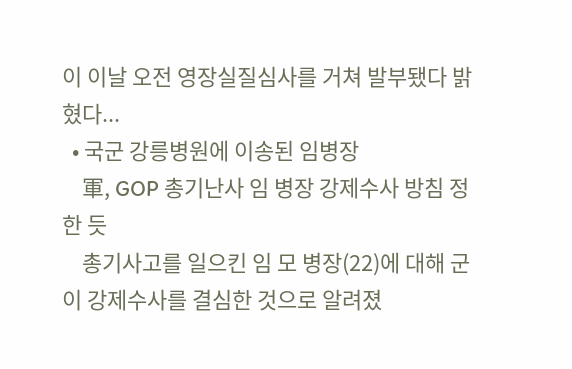이 이날 오전 영장실질심사를 거쳐 발부됐다 밝혔다...
  • 국군 강릉병원에 이송된 임병장
    軍, GOP 총기난사 임 병장 강제수사 방침 정한 듯
    총기사고를 일으킨 임 모 병장(22)에 대해 군이 강제수사를 결심한 것으로 알려졌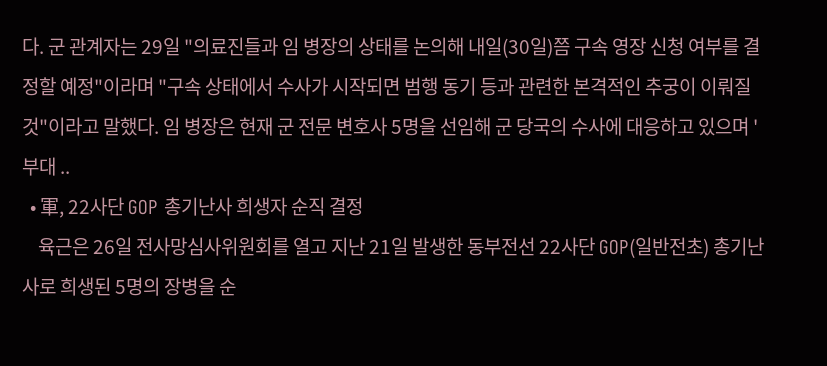다. 군 관계자는 29일 "의료진들과 임 병장의 상태를 논의해 내일(30일)쯤 구속 영장 신청 여부를 결정할 예정"이라며 "구속 상태에서 수사가 시작되면 범행 동기 등과 관련한 본격적인 추궁이 이뤄질 것"이라고 말했다. 임 병장은 현재 군 전문 변호사 5명을 선임해 군 당국의 수사에 대응하고 있으며 '부대 ..
  • 軍, 22사단 GOP 총기난사 희생자 순직 결정
    육근은 26일 전사망심사위원회를 열고 지난 21일 발생한 동부전선 22사단 GOP(일반전초) 총기난사로 희생된 5명의 장병을 순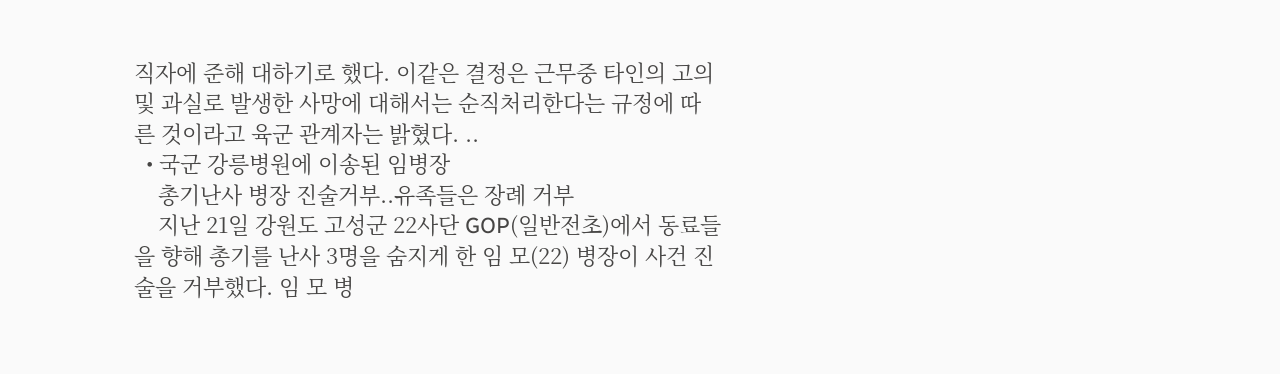직자에 준해 대하기로 했다. 이같은 결정은 근무중 타인의 고의 및 과실로 발생한 사망에 대해서는 순직처리한다는 규정에 따른 것이라고 육군 관계자는 밝혔다. ..
  • 국군 강릉병원에 이송된 임병장
    총기난사 병장 진술거부..유족들은 장례 거부
    지난 21일 강원도 고성군 22사단 GOP(일반전초)에서 동료들을 향해 총기를 난사 3명을 숨지게 한 임 모(22) 병장이 사건 진술을 거부했다. 임 모 병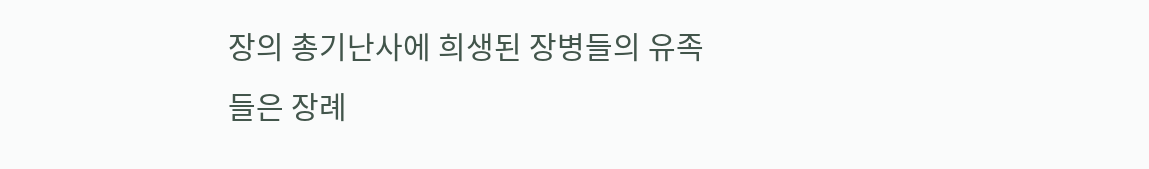장의 총기난사에 희생된 장병들의 유족들은 장례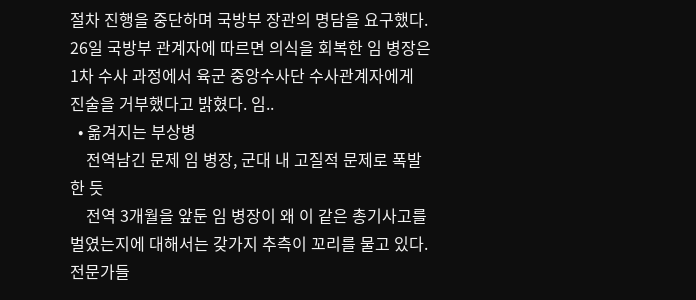절차 진행을 중단하며 국방부 장관의 명담을 요구했다. 26일 국방부 관계자에 따르면 의식을 회복한 임 병장은 1차 수사 과정에서 육군 중앙수사단 수사관계자에게 진술을 거부했다고 밝혔다. 임..
  • 옮겨지는 부상병
    전역남긴 문제 임 병장, 군대 내 고질적 문제로 폭발한 듯
    전역 3개월을 앞둔 임 병장이 왜 이 같은 총기사고를 벌였는지에 대해서는 갖가지 추측이 꼬리를 물고 있다. 전문가들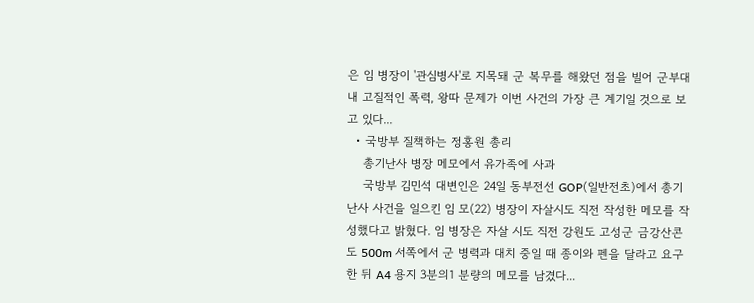은 임 병장이 '관심병사'로 지목돼 군 복무를 해왔던 점을 빌어 군부대 내 고질적인 폭력, 왕따 문제가 이번 사건의 가장 큰 계기일 것으로 보고 있다...
  • 국방부 질책하는 정홍원 총리
    총기난사 병장 메모에서 유가족에 사과
    국방부 김민석 대변인은 24일 동부전선 GOP(일반전초)에서 총기난사 사건을 일으킨 임 모(22) 병장이 자살시도 직전 작성한 메모를 작성했다고 밝혔다. 임 병장은 자살 시도 직전 강원도 고성군 금강산콘도 500m 서쪽에서 군 병력과 대치 중일 때 종이와 펜을 달라고 요구한 뒤 A4 용지 3분의1 분량의 메모를 남겼다...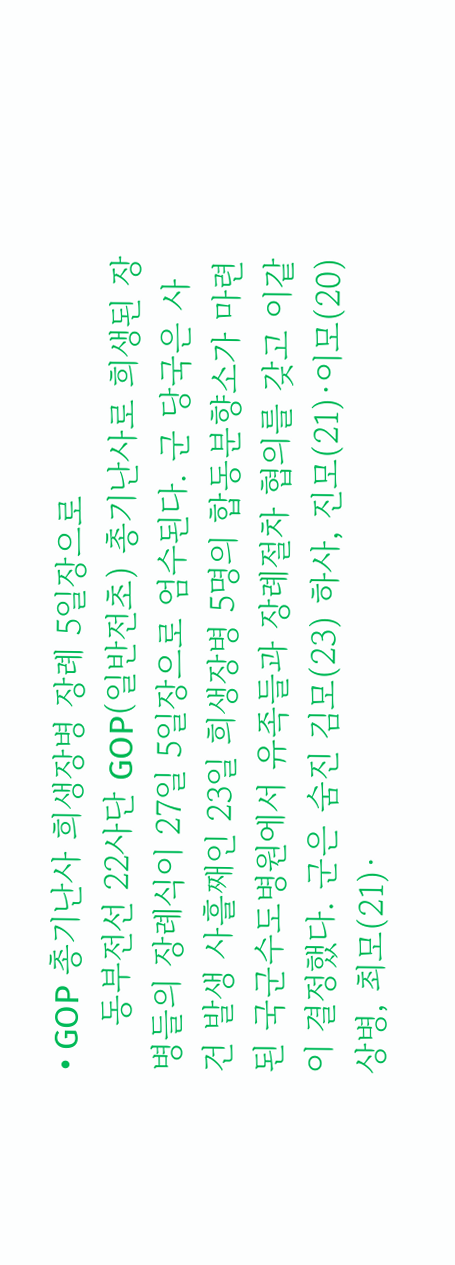• GOP 총기난사 희생장병 장례 5일장으로
    동부전선 22사단 GOP(일반전초) 총기난사로 희생된 장병들의 장례식이 27일 5일장으로 엄수된다. 군 당국은 사건 발생 사흘째인 23일 희생장병 5명의 합동분향소가 마련된 국군수도병원에서 유족들과 장례절차 협의를 갖고 이같이 결정했다. 군은 숨진 김모(23) 하사, 진모(21)·이모(20) 상병, 최모(21)·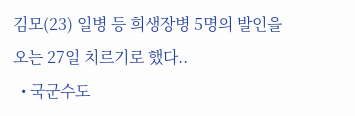김모(23) 일병 등 희생장병 5명의 발인을 오는 27일 치르기로 했다..
  • 국군수도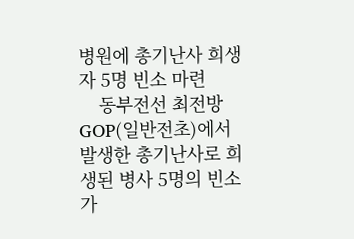병원에 총기난사 희생자 5명 빈소 마련
    동부전선 최전방 GOP(일반전초)에서 발생한 총기난사로 희생된 병사 5명의 빈소가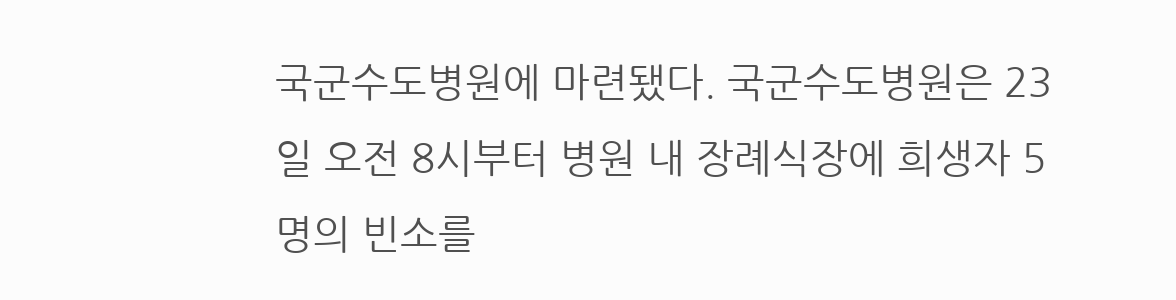국군수도병원에 마련됐다. 국군수도병원은 23일 오전 8시부터 병원 내 장례식장에 희생자 5명의 빈소를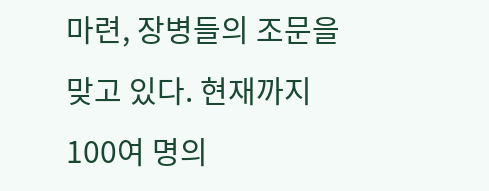마련, 장병들의 조문을 맞고 있다. 현재까지 100여 명의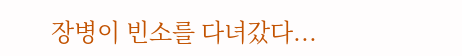장병이 빈소를 다녀갔다...